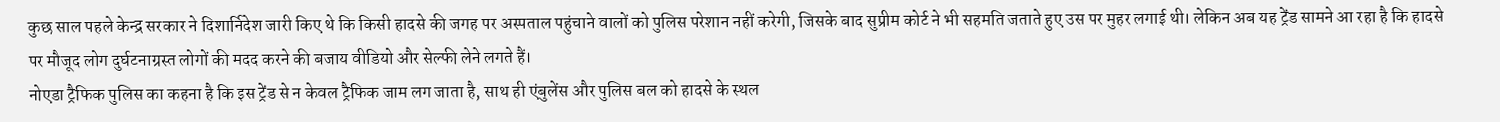कुछ साल पहले केन्द्र सरकार ने दिशार्निदेश जारी किए थे कि किसी हादसे की जगह पर अस्पताल पहुंचाने वालों को पुलिस परेशान नहीं करेगी, जिसके बाद सुप्रीम कोर्ट ने भी सहमति जताते हुए उस पर मुहर लगाई थी। लेकिन अब यह ट्रेंड सामने आ रहा है कि हादसे पर मौजूद लोग दुर्घटनाग्रस्त लोगों की मदद करने की बजाय वीडियो और सेल्फी लेने लगते हैं।
नोएडा ट्रैफिक पुलिस का कहना है कि इस ट्रेंड से न केवल ट्रैफिक जाम लग जाता है, साथ ही एंबुलेंस और पुलिस बल को हादसे के स्थल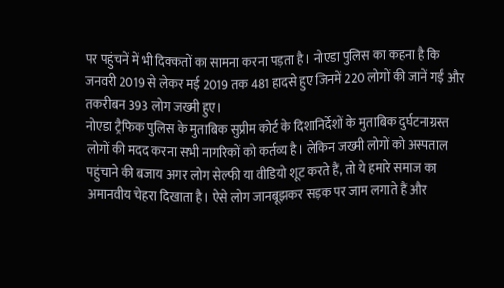पर पहुंचनें में भी दिक्कतों का सामना करना पड़ता है। नोएडा पुलिस का कहना है कि जनवरी 2019 से लेकर मई 2019 तक 481 हादसे हुए जिनमें 220 लोगों की जानें गईं और तकरीबन 393 लोग जख्मी हुए।
नोएडा ट्रैफिक पुलिस के मुताबिक सुप्रीम कोर्ट के दिशानिर्देशों के मुताबिक दुर्घटनाग्रस्त लोगों की मदद करना सभी नागरिकों को कर्तव्य है। लेकिन जख्मी लोगों को अस्पताल पहुंचाने की बजाय अगर लोग सेल्फी या वीडियो शूट करते हैं, तो ये हमारे समाज का अमानवीय चेहरा दिखाता है। ऐसे लोग जानबूझकर सड़क पर जाम लगाते हैं और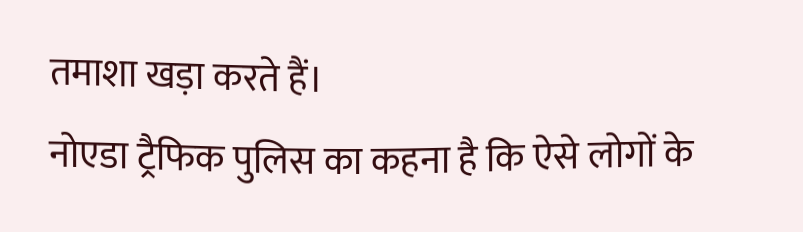तमाशा खड़ा करते हैं।
नोएडा ट्रैफिक पुलिस का कहना है कि ऐसे लोगों के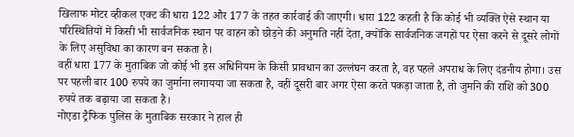खिलाफ मोटर व्हीकल एक्ट की धारा 122 और 177 के तहत कार्रवाई की जाएगी। धारा 122 कहती है कि कोई भी व्यक्ति ऐसे स्थान या परिस्थितियों में किसी भी सार्वजनिक स्थान पर वाहन को छोड़ने की अनुमति नहीं देता, क्योंकि सार्वजनिक जगहों पर ऐसा करने से दूसरे लोगों के लिए असुविधा का कारण बन सकता है।
वहीं धारा 177 के मुताबिक जो कोई भी इस अधिनियम के किसी प्रावधान का उल्लंघन करता है, वह पहले अपराध के लिए दंडनीय होगा। उस पर पहली बार 100 रुपये का जुर्माना लगायया जा सकता है, वहीं दूसरी बार अगर ऐसा करते पकड़ा जाता है, तो जुर्माने की राशि को 300 रुपये तक बढ़ाया जा सकता है।
नोएडा ट्रैफिक पुलिस के मुताबिक सरकार ने हाल ही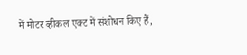में मोटर व्हीकल एक्ट में संशोधन किए हैं,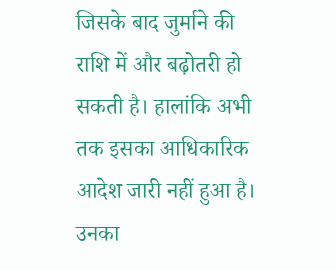जिसके बाद जुर्माने की राशि में और बढ़ोतरी हो सकती है। हालांकि अभी तक इसका आधिकारिक आदेश जारी नहीं हुआ है। उनका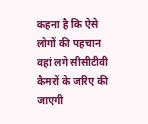कहना है कि ऐसे लोगों की पहचान वहां लगे सीसीटीवी कैमरों के जरिए की जाएगी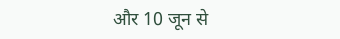और 10 जून से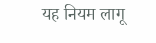यह नियम लागू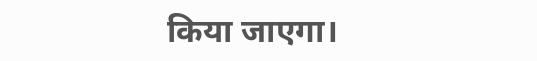किया जाएगा।